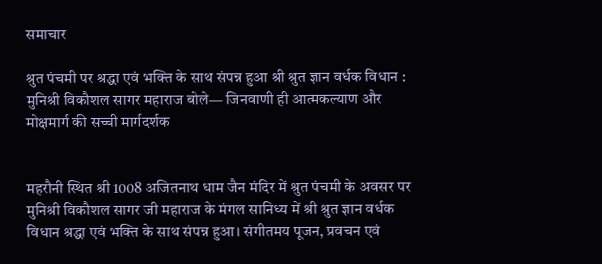समाचार

श्रुत पंचमी पर श्रद्धा एवं भक्ति के साथ संपन्न हुआ श्री श्रुत ज्ञान वर्धक विधान : मुनिश्री विकौशल सागर महाराज बोले— जिनवाणी ही आत्मकल्याण और मोक्षमार्ग की सच्ची मार्गदर्शक


महरौनी स्थित श्री 1008 अजितनाथ धाम जैन मंदिर में श्रुत पंचमी के अवसर पर मुनिश्री विकौशल सागर जी महाराज के मंगल सानिध्य में श्री श्रुत ज्ञान वर्धक विधान श्रद्धा एवं भक्ति के साथ संपन्न हुआ। संगीतमय पूजन, प्रवचन एवं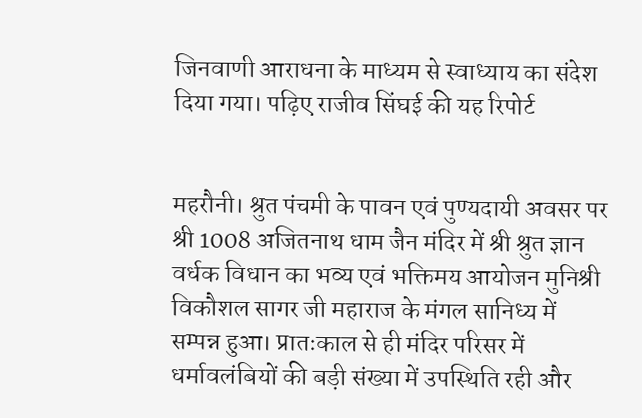जिनवाणी आराधना के माध्यम से स्वाध्याय का संदेश दिया गया। पढ़िए राजीव सिंघई की यह रिपोर्ट


महरौनी। श्रुत पंचमी के पावन एवं पुण्यदायी अवसर पर श्री 1008 अजितनाथ धाम जैन मंदिर में श्री श्रुत ज्ञान वर्धक विधान का भव्य एवं भक्तिमय आयोजन मुनिश्री विकौशल सागर जी महाराज के मंगल सानिध्य में सम्पन्न हुआ। प्रातःकाल से ही मंदिर परिसर में धर्मावलंबियों की बड़ी संख्या में उपस्थिति रही और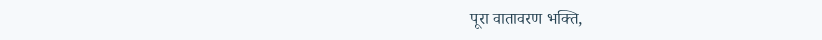पूरा वातावरण भक्ति,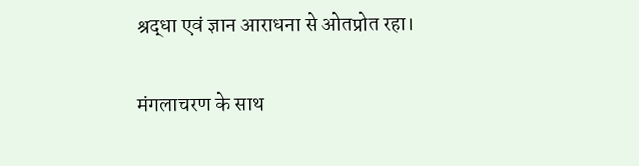श्रद्धा एवं ज्ञान आराधना से ओतप्रोत रहा।

मंगलाचरण के साथ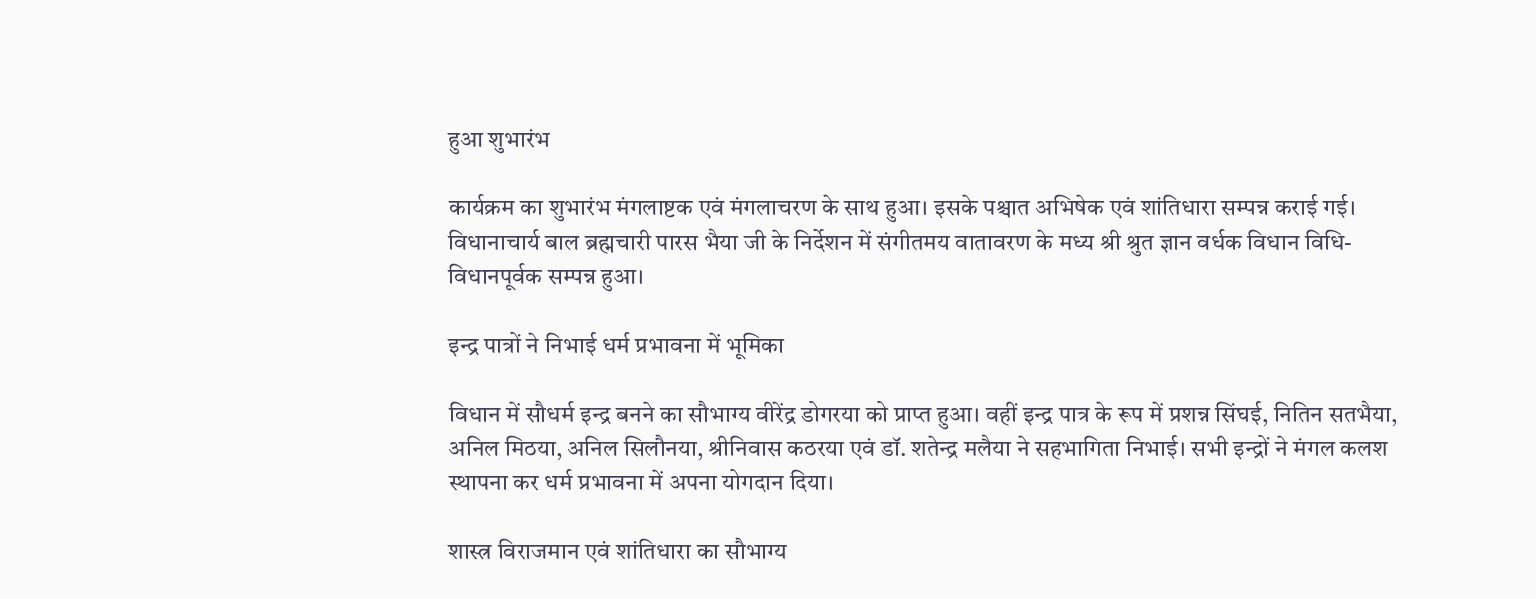हुआ शुभारंभ

कार्यक्रम का शुभारंभ मंगलाष्टक एवं मंगलाचरण के साथ हुआ। इसके पश्चात अभिषेक एवं शांतिधारा सम्पन्न कराई गई। विधानाचार्य बाल ब्रह्मचारी पारस भैया जी के निर्देशन में संगीतमय वातावरण के मध्य श्री श्रुत ज्ञान वर्धक विधान विधि-विधानपूर्वक सम्पन्न हुआ।

इन्द्र पात्रों ने निभाई धर्म प्रभावना में भूमिका

विधान में सौधर्म इन्द्र बनने का सौभाग्य वीरेंद्र डोगरया को प्राप्त हुआ। वहीं इन्द्र पात्र के रूप में प्रशन्न सिंघई, नितिन सतभैया, अनिल मिठया, अनिल सिलौनया, श्रीनिवास कठरया एवं डॉ. शतेन्द्र मलैया ने सहभागिता निभाई। सभी इन्द्रों ने मंगल कलश स्थापना कर धर्म प्रभावना में अपना योगदान दिया।

शास्त्र विराजमान एवं शांतिधारा का सौभाग्य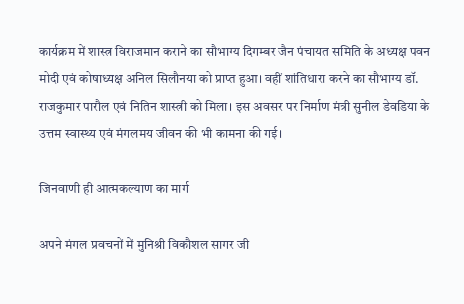कार्यक्रम में शास्त्र विराजमान कराने का सौभाग्य दिगम्बर जैन पंचायत समिति के अध्यक्ष पवन मोदी एवं कोषाध्यक्ष अनिल सिलौनया को प्राप्त हुआ। वहीं शांतिधारा करने का सौभाग्य डॉ. राजकुमार पारौल एवं नितिन शास्त्री को मिला। इस अवसर पर निर्माण मंत्री सुनील डेवडिया के उत्तम स्वास्थ्य एवं मंगलमय जीवन की भी कामना की गई।

जिनवाणी ही आत्मकल्याण का मार्ग

अपने मंगल प्रवचनों में मुनिश्री विकौशल सागर जी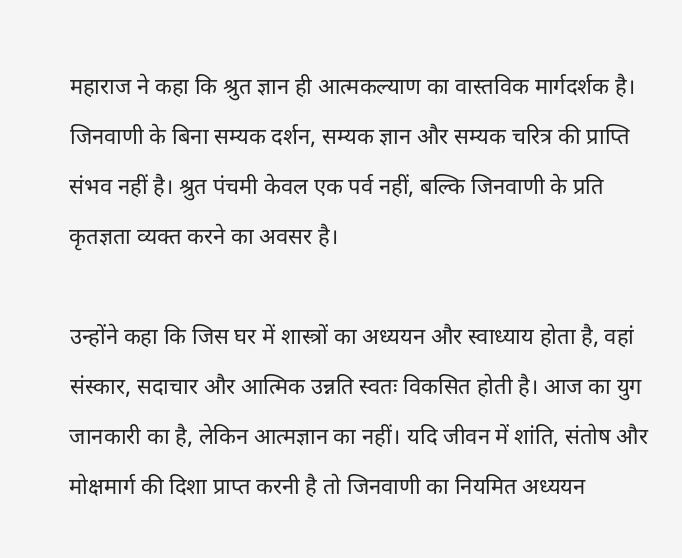महाराज ने कहा कि श्रुत ज्ञान ही आत्मकल्याण का वास्तविक मार्गदर्शक है। जिनवाणी के बिना सम्यक दर्शन, सम्यक ज्ञान और सम्यक चरित्र की प्राप्ति संभव नहीं है। श्रुत पंचमी केवल एक पर्व नहीं, बल्कि जिनवाणी के प्रति कृतज्ञता व्यक्त करने का अवसर है।

उन्होंने कहा कि जिस घर में शास्त्रों का अध्ययन और स्वाध्याय होता है, वहां संस्कार, सदाचार और आत्मिक उन्नति स्वतः विकसित होती है। आज का युग जानकारी का है, लेकिन आत्मज्ञान का नहीं। यदि जीवन में शांति, संतोष और मोक्षमार्ग की दिशा प्राप्त करनी है तो जिनवाणी का नियमित अध्ययन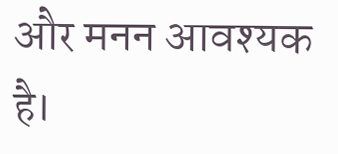और मनन आवश्यक है।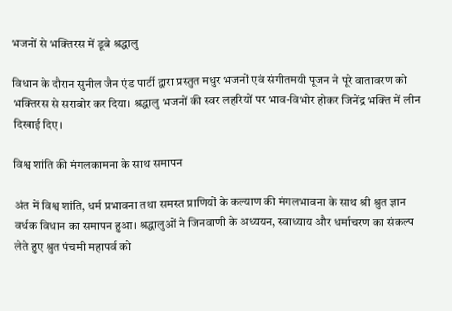भजनों से भक्तिरस में डूबे श्रद्धालु

विधान के दौरान सुनील जैन एंड पार्टी द्वारा प्रस्तुत मधुर भजनों एवं संगीतमयी पूजन ने पूरे वातावरण को भक्तिरस से सराबोर कर दिया। श्रद्धालु भजनों की स्वर लहरियों पर भाव-विभोर होकर जिनेंद्र भक्ति में लीन दिखाई दिए।

विश्व शांति की मंगलकामना के साथ समापन

अंत में विश्व शांति, धर्म प्रभावना तथा समस्त प्राणियों के कल्याण की मंगलभावना के साथ श्री श्रुत ज्ञान वर्धक विधान का समापन हुआ। श्रद्धालुओं ने जिनवाणी के अध्ययन, स्वाध्याय और धर्माचरण का संकल्प लेते हुए श्रुत पंचमी महापर्व को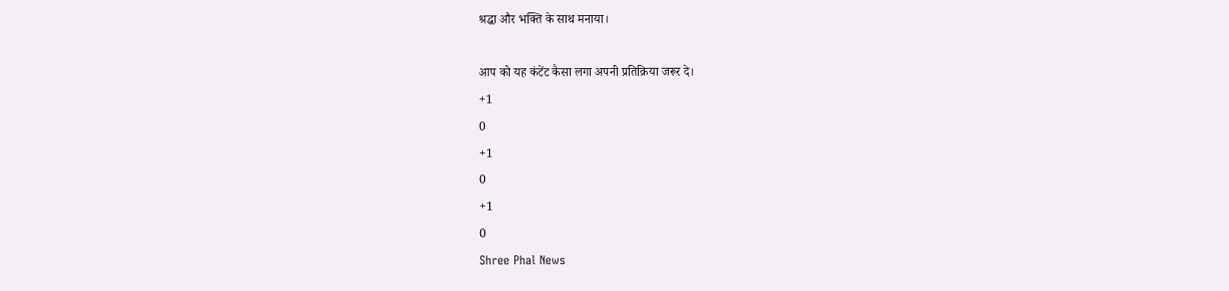श्रद्धा और भक्ति के साथ मनाया।

आप को यह कंटेंट कैसा लगा अपनी प्रतिक्रिया जरूर दे।
+1
0
+1
0
+1
0
Shree Phal News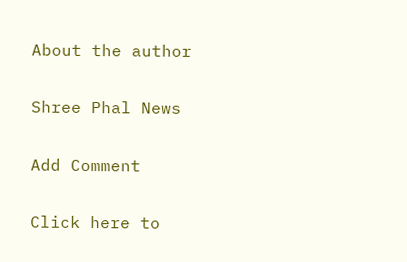About the author

Shree Phal News

Add Comment

Click here to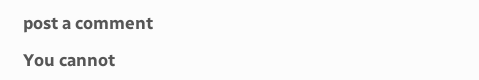post a comment

You cannot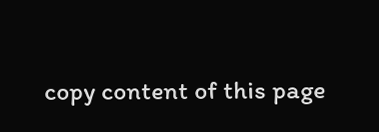copy content of this page